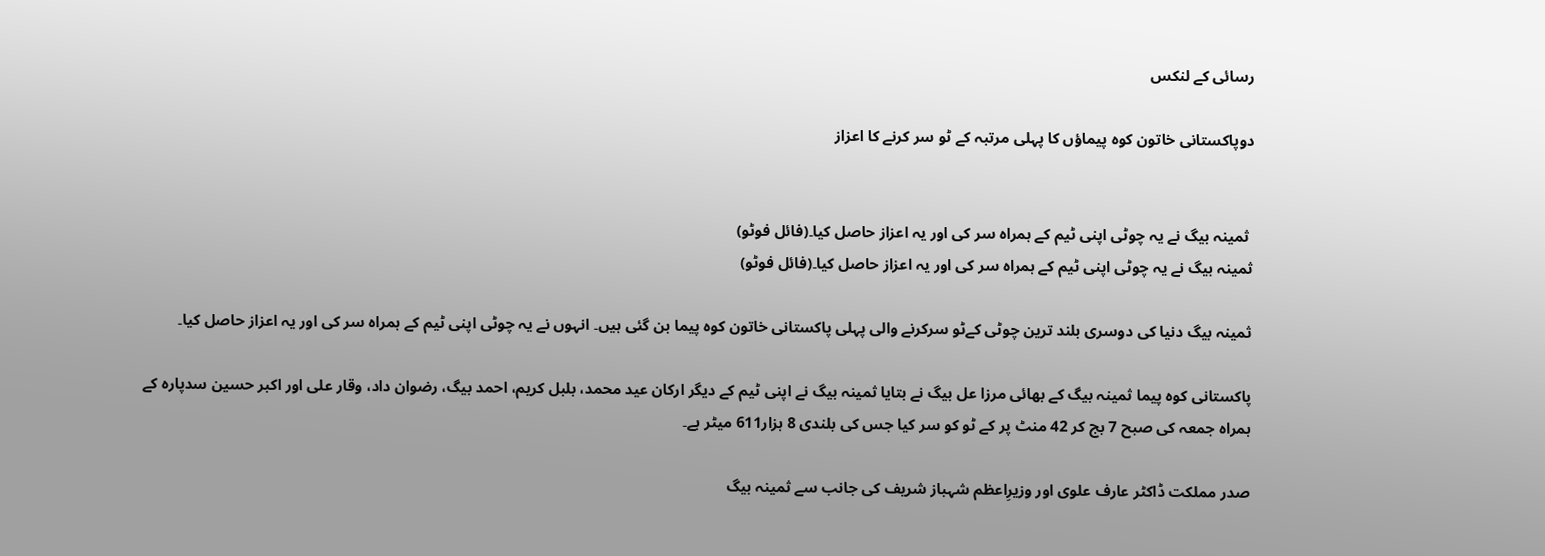رسائی کے لنکس

دوپاکستانی خاتون کوہ پیماؤں کا پہلی مرتبہ کے ٹو سر کرنے کا اعزاز


 ثمینہ بیگ نے یہ چوٹی اپنی ٹیم کے ہمراہ سر کی اور یہ اعزاز حاصل کیا۔(فائل فوٹو)
ثمینہ بیگ نے یہ چوٹی اپنی ٹیم کے ہمراہ سر کی اور یہ اعزاز حاصل کیا۔(فائل فوٹو)

ثمینہ بیگ دنیا کی دوسری بلند ترین چوٹی کےٹو سرکرنے والی پہلی پاکستانی خاتون کوہ پیما بن گئی ہیں۔ انہوں نے یہ چوٹی اپنی ٹیم کے ہمراہ سر کی اور یہ اعزاز حاصل کیا۔

پاکستانی کوہ پیما ثمینہ بیگ کے بھائی مرزا عل بیگ نے بتایا ثمینہ بیگ نے اپنی ٹیم کے دیگر ارکان عید محمد، بلبل کریم، احمد بیگ، رضوان داد، وقار علی اور اکبر حسین سدپارہ کے ہمراہ جمعہ کی صبح 7 بج کر 42 منٹ پر کے ٹو کو سر کیا جس کی بلندی 8 ہزار611 میٹر ہے۔

صدر مملکت ڈاکٹر عارف علوی اور وزیرِاعظم شہباز شریف کی جانب سے ثمینہ بیگ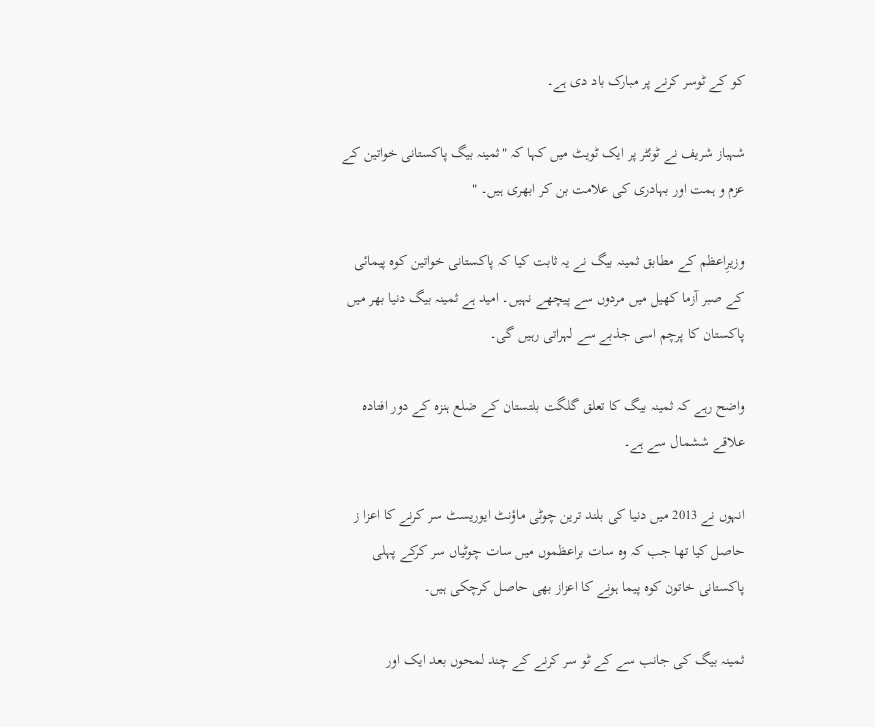کو کے ٹوسر کرنے پر مبارک باد دی ہے۔

شہباز شریف نے ٹوئٹر پر ایک ٹویٹ میں کہا کہ "ثمینہ بیگ پاکستانی خواتین کے عزم و ہمت اور بہادری کی علامت بن کر ابھری ہیں۔ "

وزیرِاعظم کے مطابق ثمینہ بیگ نے یہ ثابت کیا کہ پاکستانی خواتین کوہ پیمائی کے صبر آزما کھیل میں مردوں سے پیچھے نہیں۔ امید ہے ثمینہ بیگ دنیا بھر میں پاکستان کا پرچم اسی جذبے سے لہراتی رہیں گی۔

واضح رہے کہ ثمینہ بیگ کا تعلق گلگت بلتستان کے ضلع ہنزہ کے دور افتادہ علاقے ششمال سے ہے۔

انہوں نے 2013 میں دنیا کی بلند ترین چوٹی ماؤنٹ ایوریسٹ سر کرنے کا اعزا ز حاصل کیا تھا جب کہ وہ سات براعظموں میں سات چوٹیاں سر کرکے پہلی پاکستانی خاتون کوہ پیما ہونے کا اعزاز بھی حاصل کرچکی ہیں۔

ثمینہ بیگ کی جانب سے کے ٹو سر کرنے کے چند لمحوں بعد ایک اور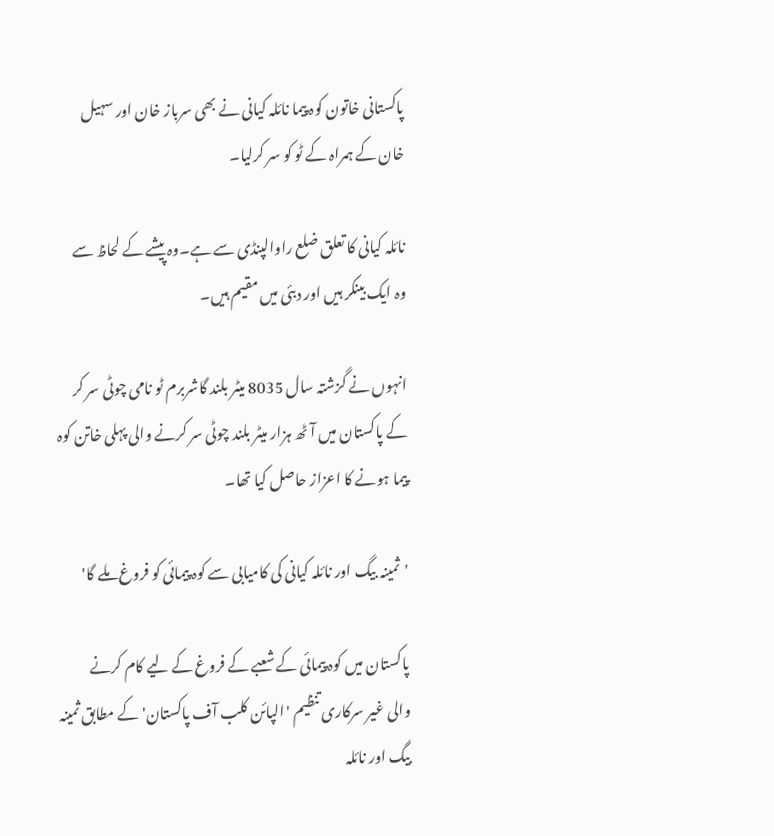پاکستانی خاتون کوہ پیما نائلہ کیانی نے بھی سرباز خان اور سہیل خان کے ہمراہ کے ٹو کو سر کرلیا۔

نائلہ کیانی کا تعلق ضلع راوالپنڈی سے ہے۔وہ پیشے کے لحاظ سے وہ ایک بینکر ہیں اور دبئی میں مقیم ہیں۔

انہوں نے گزشتہ سال 8035 میٹر بلند گاشربرم ٹو نامی چوٹی سر کر کے پاکستان میں آٹھ ہزار میٹر بلند چوٹی سر کرنے والی پہلی خاتن کوہ پیما ہونے کا اعزاز حاصل کیا تھا۔

'ثمینہ بیگ اور نائلہ کیانی کی کامیابی سے کوہ پیمائی کو فروغ ملے گا'

پاکستان میں کوہ پیمائی کے شعبے کے فروغ کے لیے کام کرنے والی غیر سرکاری تنظیم 'الپائن کلب آف پاکستان' کے مطابق ثمینہ بیگ اور نائلہ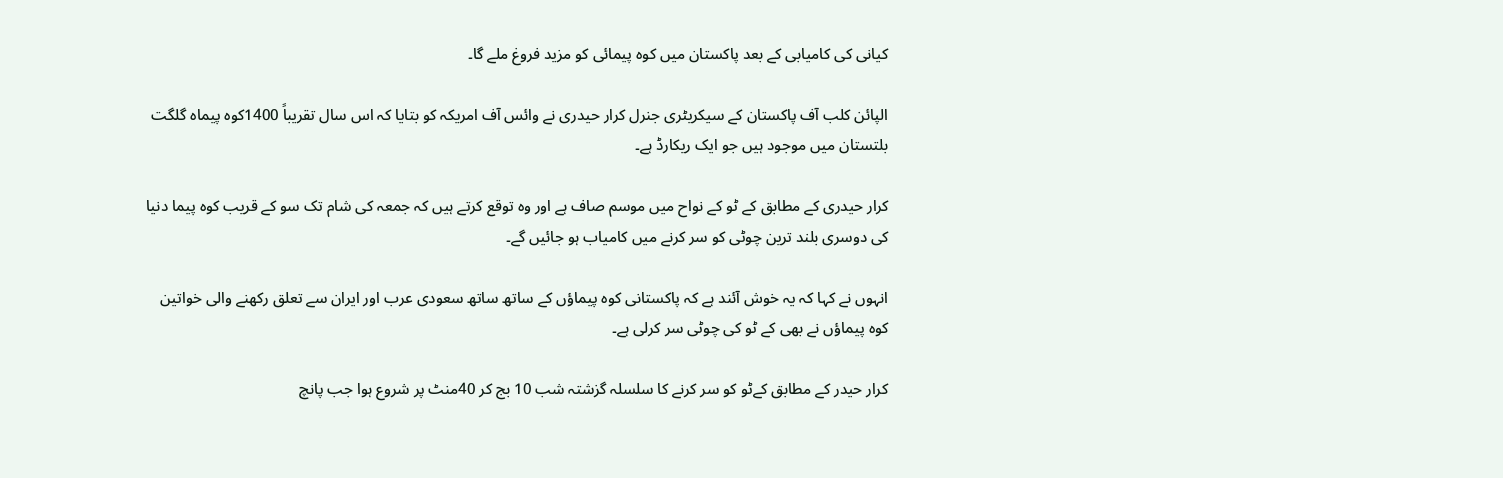کیانی کی کامیابی کے بعد پاکستان میں کوہ پیمائی کو مزید فروغ ملے گا۔

الپائن کلب آف پاکستان کے سیکریٹری جنرل کرار حیدری نے وائس آف امریکہ کو بتایا کہ اس سال تقریباً 1400کوہ پیماہ گلگت بلتستان میں موجود ہیں جو ایک ریکارڈ ہے۔

کرار حیدری کے مطابق کے ٹو کے نواح میں موسم صاف ہے اور وہ توقع کرتے ہیں کہ جمعہ کی شام تک سو کے قریب کوہ پیما دنیا کی دوسری بلند ترین چوٹی کو سر کرنے میں کامیاب ہو جائیں گے۔

انہوں نے کہا کہ یہ خوش آئند ہے کہ پاکستانی کوہ پیماؤں کے ساتھ ساتھ سعودی عرب اور ایران سے تعلق رکھنے والی خواتین کوہ پیماؤں نے بھی کے ٹو کی چوٹی سر کرلی ہے۔

کرار حیدر کے مطابق کےٹو کو سر کرنے کا سلسلہ گزشتہ شب 10 بج کر 40منٹ پر شروع ہوا جب پانچ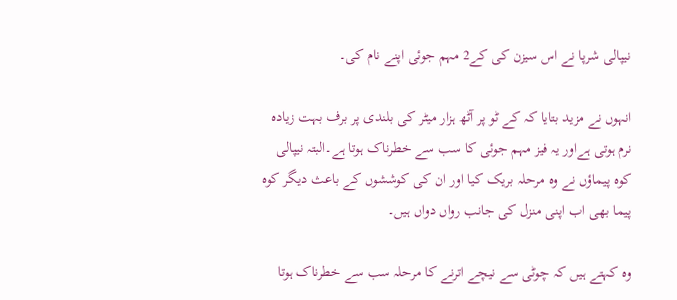نیپالی شرپا نے اس سیزن کی کے2 مہم جوئی اپنے نام کی۔

انہوں نے مزید بتایا کہ کے ٹو پر آٹھ ہزار میٹر کی بلندی پر برف بہت زیادہ نرم ہوتی ہےاور یہ فیز مہم جوئی کا سب سے خطرناک ہوتا ہے۔البتہ نیپالی کوہ پیماؤں نے وہ مرحلہ بریک کیا اور ان کی کوششوں کے باعث دیگر کوہ پیما بھی اب اپنی منزل کی جانب رواں دواں ہیں۔

وہ کہتے ہیں کہ چوٹی سے نیچے اترنے کا مرحلہ سب سے خطرناک ہوتا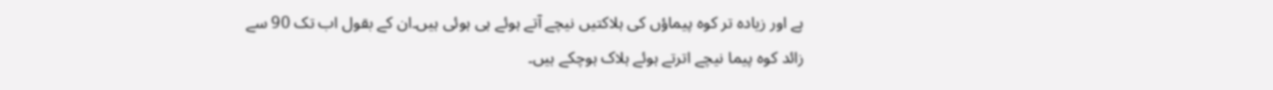ہے اور زیادہ تر کوہ پیماؤں کی ہلاکتیں نیچے آتے ہوئے ہی ہوئی ہیں۔ان کے بقول اب تک 90 سے زائد کوہ پیما نیچے اترتے ہوئے ہلاک ہوچکے ہیں۔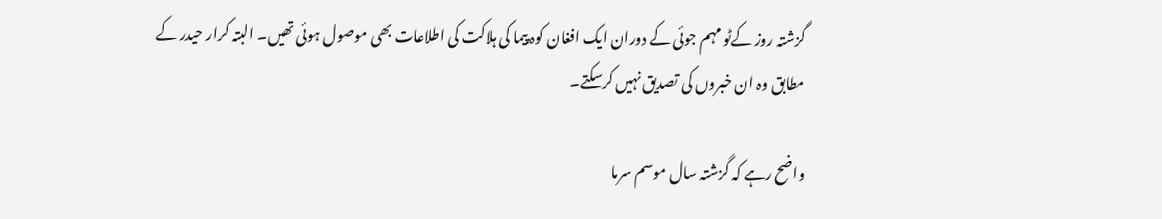گزشتہ روز کےٹو مہم جوئی کے دوران ایک افغان کوہ پیما کی ہلاکت کی اطلاعات بھی موصول ہوئی تھیں۔ البتہ کرار حیدر کے مطابق وہ ان خبروں کی تصدیق نہیں کرسکتے۔

واضح رہے کہ گزشتہ سال موسم سرما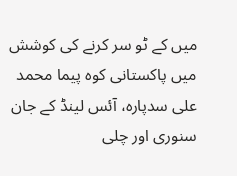میں کے ٹو سر کرنے کی کوشش میں پاکستانی کوہ پیما محمد علی سدپارہ، آئس لینڈ کے جان سنوری اور چلی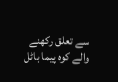سے تعلق رکھنے والے کوہ پیما باٹل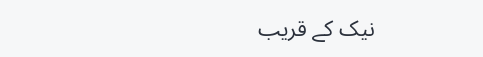نیک کے قریب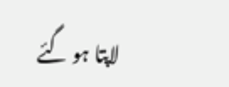لاپتا ہو گئے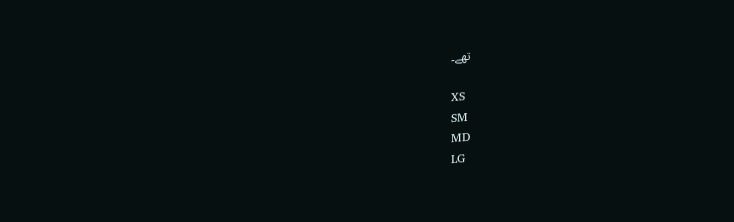تھے۔

XS
SM
MD
LG